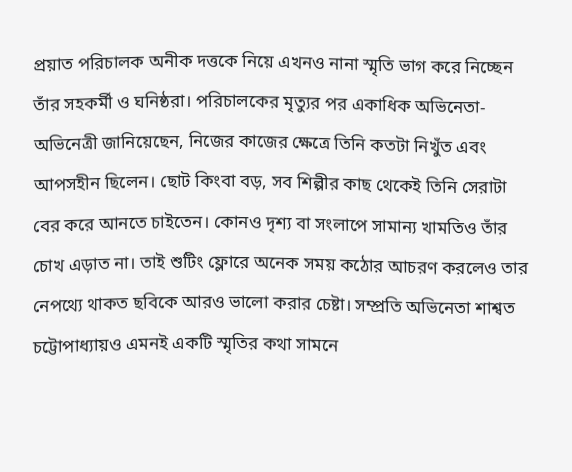প্রয়াত পরিচালক অনীক দত্তকে নিয়ে এখনও নানা স্মৃতি ভাগ করে নিচ্ছেন তাঁর সহকর্মী ও ঘনিষ্ঠরা। পরিচালকের মৃত্যুর পর একাধিক অভিনেতা-অভিনেত্রী জানিয়েছেন, নিজের কাজের ক্ষেত্রে তিনি কতটা নিখুঁত এবং আপসহীন ছিলেন। ছোট কিংবা বড়, সব শিল্পীর কাছ থেকেই তিনি সেরাটা বের করে আনতে চাইতেন। কোনও দৃশ্য বা সংলাপে সামান্য খামতিও তাঁর চোখ এড়াত না। তাই শুটিং ফ্লোরে অনেক সময় কঠোর আচরণ করলেও তার নেপথ্যে থাকত ছবিকে আরও ভালো করার চেষ্টা। সম্প্রতি অভিনেতা শাশ্বত চট্টোপাধ্যায়ও এমনই একটি স্মৃতির কথা সামনে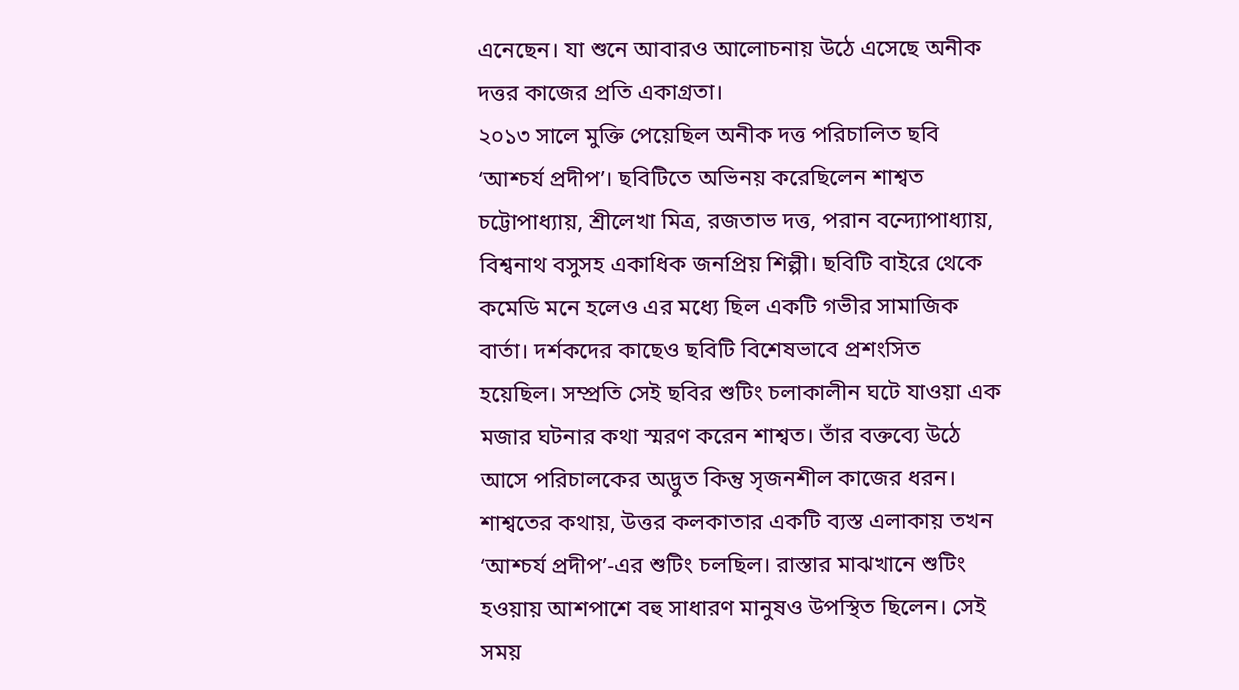এনেছেন। যা শুনে আবারও আলোচনায় উঠে এসেছে অনীক দত্তর কাজের প্রতি একাগ্রতা।
২০১৩ সালে মুক্তি পেয়েছিল অনীক দত্ত পরিচালিত ছবি ‘আশ্চর্য প্রদীপ’। ছবিটিতে অভিনয় করেছিলেন শাশ্বত চট্টোপাধ্যায়, শ্রীলেখা মিত্র, রজতাভ দত্ত, পরান বন্দ্যোপাধ্যায়, বিশ্বনাথ বসুসহ একাধিক জনপ্রিয় শিল্পী। ছবিটি বাইরে থেকে কমেডি মনে হলেও এর মধ্যে ছিল একটি গভীর সামাজিক বার্তা। দর্শকদের কাছেও ছবিটি বিশেষভাবে প্রশংসিত হয়েছিল। সম্প্রতি সেই ছবির শুটিং চলাকালীন ঘটে যাওয়া এক মজার ঘটনার কথা স্মরণ করেন শাশ্বত। তাঁর বক্তব্যে উঠে আসে পরিচালকের অদ্ভুত কিন্তু সৃজনশীল কাজের ধরন।
শাশ্বতের কথায়, উত্তর কলকাতার একটি ব্যস্ত এলাকায় তখন ‘আশ্চর্য প্রদীপ’-এর শুটিং চলছিল। রাস্তার মাঝখানে শুটিং হওয়ায় আশপাশে বহু সাধারণ মানুষও উপস্থিত ছিলেন। সেই সময়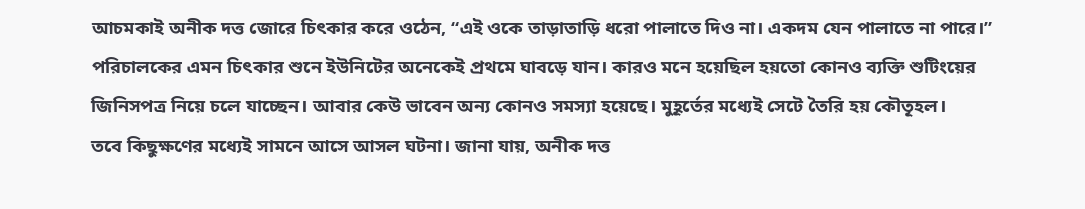আচমকাই অনীক দত্ত জোরে চিৎকার করে ওঠেন, “এই ওকে তাড়াতাড়ি ধরো পালাতে দিও না। একদম যেন পালাতে না পারে।” পরিচালকের এমন চিৎকার শুনে ইউনিটের অনেকেই প্রথমে ঘাবড়ে যান। কারও মনে হয়েছিল হয়তো কোনও ব্যক্তি শুটিংয়ের জিনিসপত্র নিয়ে চলে যাচ্ছেন। আবার কেউ ভাবেন অন্য কোনও সমস্যা হয়েছে। মুহূর্তের মধ্যেই সেটে তৈরি হয় কৌতূহল।
তবে কিছুক্ষণের মধ্যেই সামনে আসে আসল ঘটনা। জানা যায়, অনীক দত্ত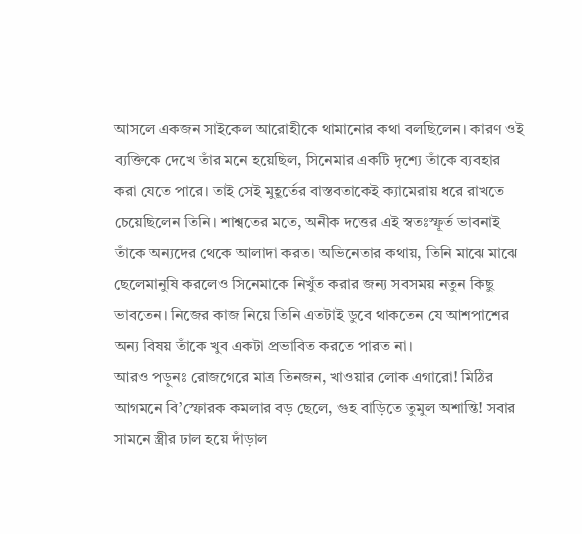আসলে একজন সাইকেল আরোহীকে থামানোর কথা বলছিলেন। কারণ ওই ব্যক্তিকে দেখে তাঁর মনে হয়েছিল, সিনেমার একটি দৃশ্যে তাঁকে ব্যবহার করা যেতে পারে। তাই সেই মুহূর্তের বাস্তবতাকেই ক্যামেরায় ধরে রাখতে চেয়েছিলেন তিনি। শাশ্বতের মতে, অনীক দত্তের এই স্বতঃস্ফূর্ত ভাবনাই তাঁকে অন্যদের থেকে আলাদা করত। অভিনেতার কথায়, তিনি মাঝে মাঝে ছেলেমানুষি করলেও সিনেমাকে নিখুঁত করার জন্য সবসময় নতুন কিছু ভাবতেন। নিজের কাজ নিয়ে তিনি এতটাই ডুবে থাকতেন যে আশপাশের অন্য বিষয় তাঁকে খুব একটা প্রভাবিত করতে পারত না।
আরও পড়ুনঃ রোজগেরে মাত্র তিনজন, খাওয়ার লোক এগারো! মিঠির আগমনে বি’স্ফোরক কমলার বড় ছেলে, গুহ বাড়িতে তুমুল অশান্তি! সবার সামনে স্ত্রীর ঢাল হয়ে দাঁড়াল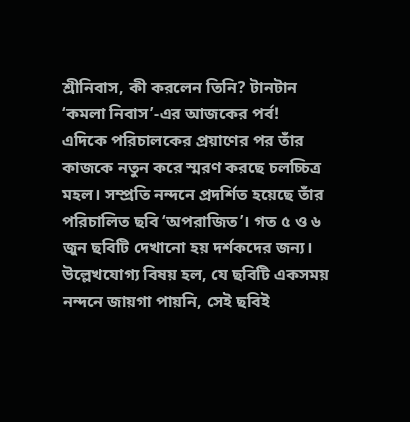শ্রীনিবাস, কী করলেন তিনি? টানটান ‘কমলা নিবাস’-এর আজকের পর্ব!
এদিকে পরিচালকের প্রয়াণের পর তাঁর কাজকে নতুন করে স্মরণ করছে চলচ্চিত্র মহল। সম্প্রতি নন্দনে প্রদর্শিত হয়েছে তাঁর পরিচালিত ছবি ‘অপরাজিত’। গত ৫ ও ৬ জুন ছবিটি দেখানো হয় দর্শকদের জন্য। উল্লেখযোগ্য বিষয় হল, যে ছবিটি একসময় নন্দনে জায়গা পায়নি, সেই ছবিই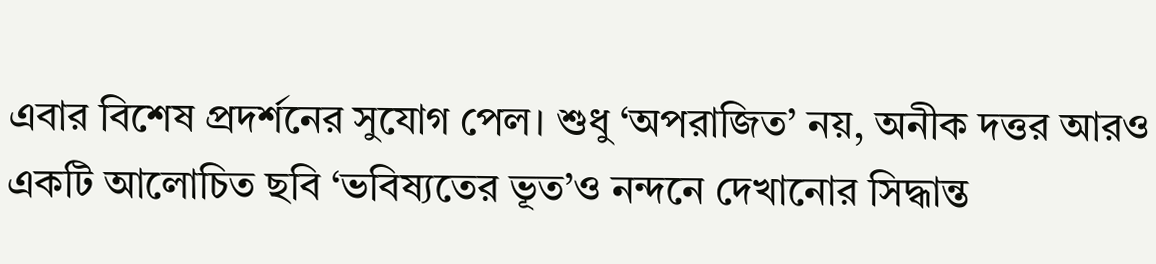এবার বিশেষ প্রদর্শনের সুযোগ পেল। শুধু ‘অপরাজিত’ নয়, অনীক দত্তর আরও একটি আলোচিত ছবি ‘ভবিষ্যতের ভূত’ও নন্দনে দেখানোর সিদ্ধান্ত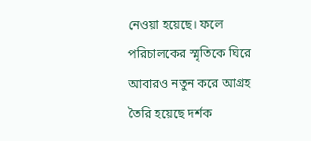নেওয়া হয়েছে। ফলে পরিচালকের স্মৃতিকে ঘিরে আবারও নতুন করে আগ্রহ তৈরি হয়েছে দর্শক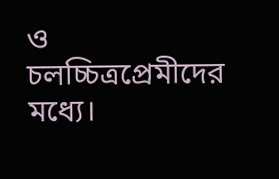ও চলচ্চিত্রপ্রেমীদের মধ্যে।